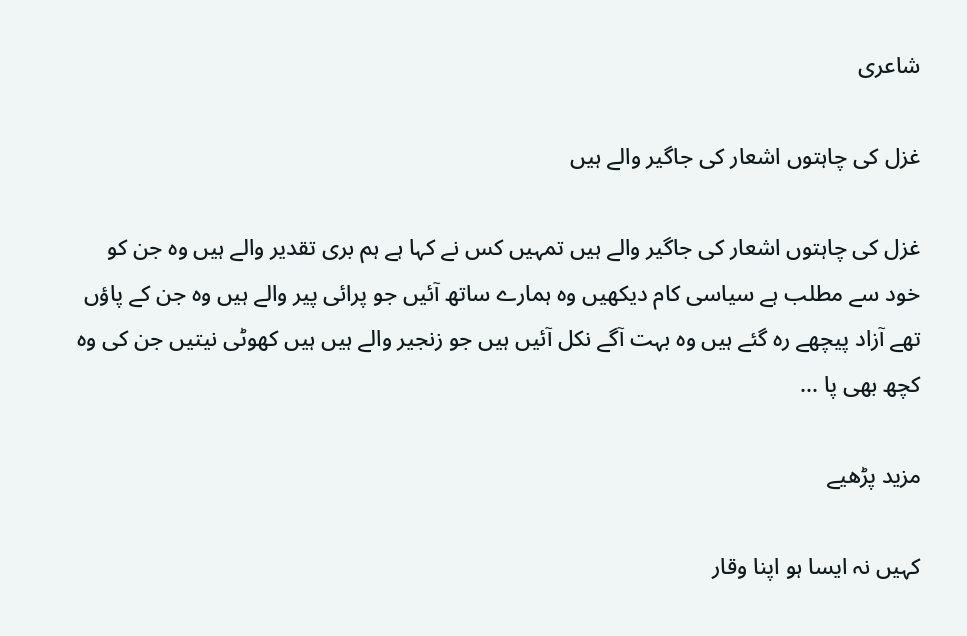شاعری

غزل کی چاہتوں اشعار کی جاگیر والے ہیں

غزل کی چاہتوں اشعار کی جاگیر والے ہیں تمہیں کس نے کہا ہے ہم بری تقدیر والے ہیں وہ جن کو خود سے مطلب ہے سیاسی کام دیکھیں وہ ہمارے ساتھ آئیں جو پرائی پیر والے ہیں وہ جن کے پاؤں تھے آزاد پیچھے رہ گئے ہیں وہ بہت آگے نکل آئیں ہیں جو زنجیر والے ہیں ہیں کھوٹی نیتیں جن کی وہ کچھ بھی پا ...

مزید پڑھیے

کہیں نہ ایسا ہو اپنا وقار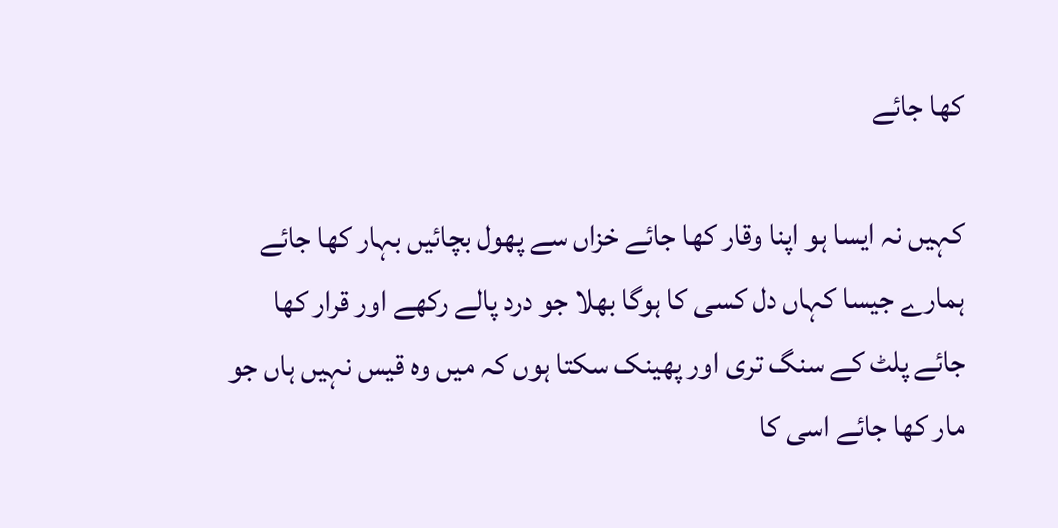کھا جائے

کہیں نہ ایسا ہو اپنا وقار کھا جائے خزاں سے پھول بچائیں بہار کھا جائے ہمارے جیسا کہاں دل کسی کا ہوگا بھلا جو درد پالے رکھے اور قرار کھا جائے پلٹ کے سنگ تری اور پھینک سکتا ہوں کہ میں وہ قیس نہیں ہاں جو مار کھا جائے اسی کا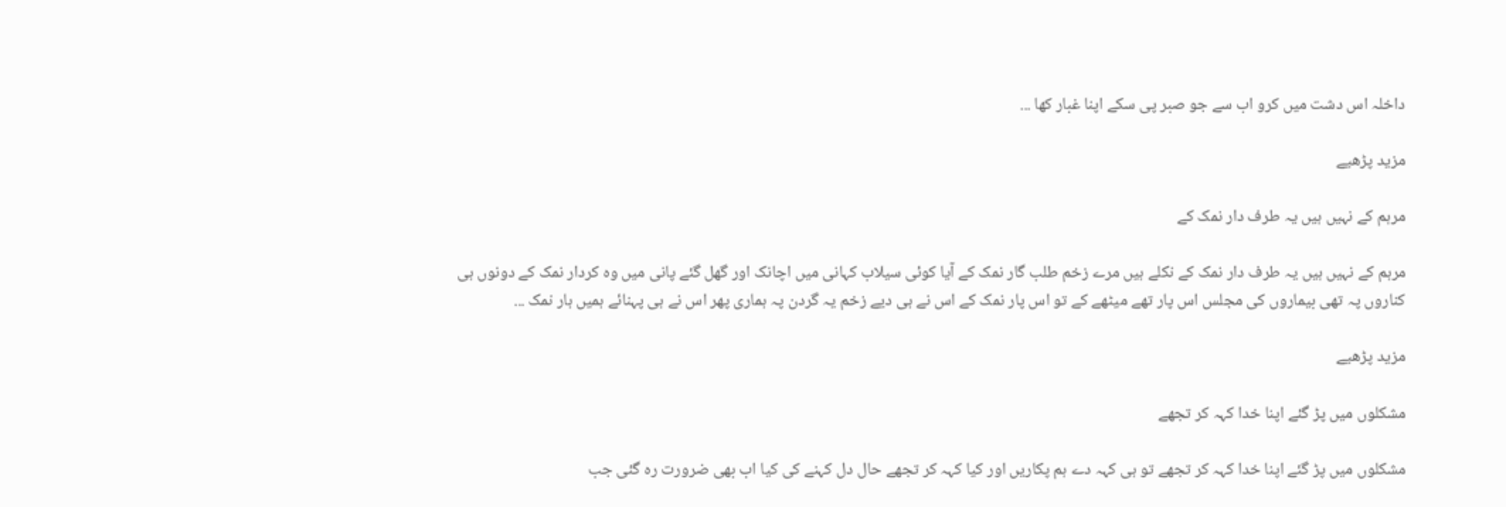داخلہ اس دشت میں کرو اب سے جو صبر پی سکے اپنا غبار کھا ...

مزید پڑھیے

مرہم کے نہیں ہیں یہ طرف دار نمک کے

مرہم کے نہیں ہیں یہ طرف دار نمک کے نکلے ہیں مرے زخم طلب گار نمک کے آیا کوئی سیلاب کہانی میں اچانک اور گھل گئے پانی میں وہ کردار نمک کے دونوں ہی کناروں پہ تھی بیماروں کی مجلس اس پار تھے میٹھے کے تو اس پار نمک کے اس نے ہی دیے زخم یہ گردن پہ ہماری پھر اس نے ہی پہنائے ہمیں ہار نمک ...

مزید پڑھیے

مشکلوں میں پڑ گئے اپنا خدا کہہ کر تجھے

مشکلوں میں پڑ گئے اپنا خدا کہہ کر تجھے تو ہی کہہ دے ہم پکاریں اور کیا کہہ کر تجھے حال دل کہنے کی کیا اب بھی ضرورت رہ گئی جب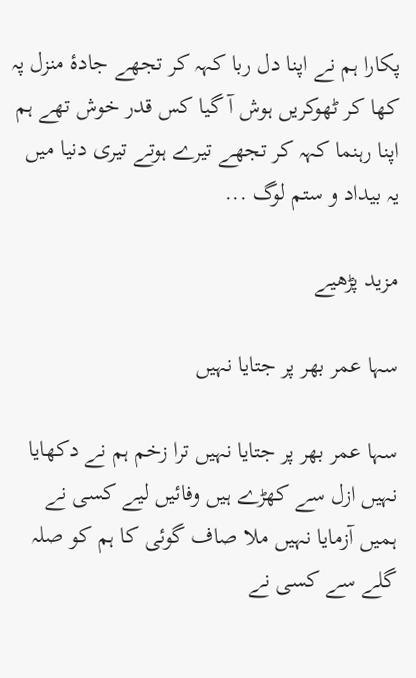پکارا ہم نے اپنا دل ربا کہہ کر تجھے جادۂ منزل پہ کھا کر ٹھوکریں ہوش آ گیا کس قدر خوش تھے ہم اپنا رہنما کہہ کر تجھے تیرے ہوتے تیری دنیا میں یہ بیداد و ستم لوگ ...

مزید پڑھیے

سہا عمر بھر پر جتایا نہیں

سہا عمر بھر پر جتایا نہیں ترا زخم ہم نے دکھایا نہیں ازل سے کھڑے ہیں وفائیں لیے کسی نے ہمیں آزمایا نہیں ملا صاف گوئی کا ہم کو صلہ گلے سے کسی نے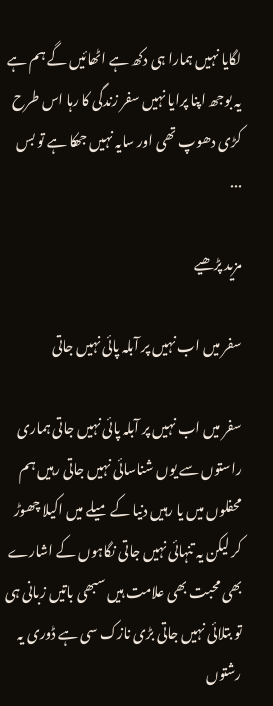لگایا نہیں ہمارا ہی دکھ ہے اٹھائیں گے ہم ہے یہ بوجھ اپنا پرایا نہیں سفر زندگی کا رہا اس طرح کڑی دھوپ تھی اور سایہ نہیں جھکا ہے تو بس ...

مزید پڑھیے

سفر میں اب نہیں پر آبلہ پائی نہیں جاتی

سفر میں اب نہیں پر آبلہ پائی نہیں جاتی ہماری راستوں سے یوں شناسائی نہیں جاتی رہیں ہم محفلوں میں یا رہیں دنیا کے میلے میں اکیلا چھوڑ کر لیکن یہ تنہائی نہیں جاتی نگاہوں کے اشارے بھی محبت بھی علامت ہیں سبھی باتیں زبانی ہی تو بتلائی نہیں جاتی بڑی نازک سی ہے ڈوری یہ رشتوں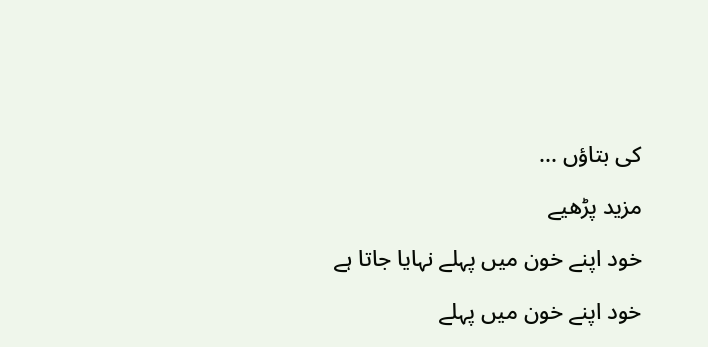کی بتاؤں ...

مزید پڑھیے

خود اپنے خون میں پہلے نہایا جاتا ہے

خود اپنے خون میں پہلے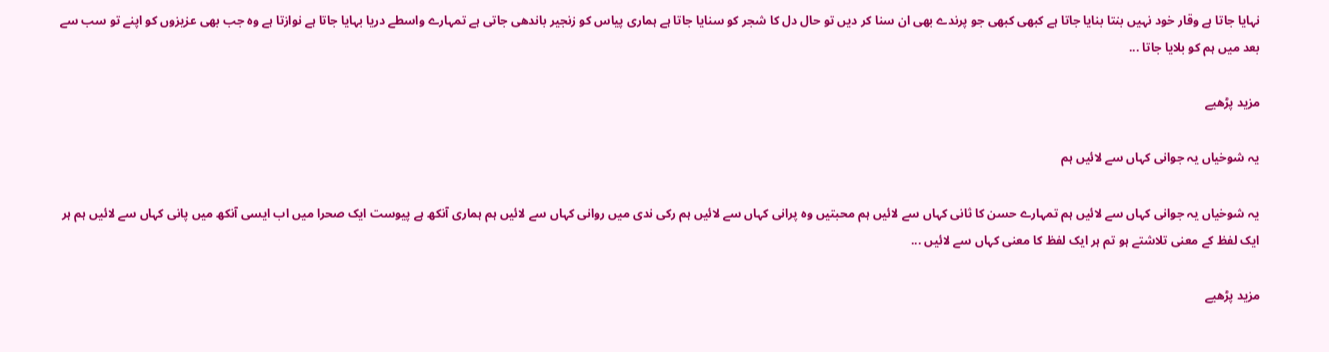نہایا جاتا ہے وقار خود نہیں بنتا بنایا جاتا ہے کبھی کبھی جو پرندے بھی ان سنا کر دیں تو حال دل کا شجر کو سنایا جاتا ہے ہماری پیاس کو زنجیر باندھی جاتی ہے تمہارے واسطے دریا بہایا جاتا ہے نوازتا ہے وہ جب بھی عزیزوں کو اپنے تو سب سے بعد میں ہم کو بلایا جاتا ...

مزید پڑھیے

یہ شوخیاں یہ جوانی کہاں سے لائیں ہم

یہ شوخیاں یہ جوانی کہاں سے لائیں ہم تمہارے حسن کا ثانی کہاں سے لائیں ہم محبتیں وہ پرانی کہاں سے لائیں ہم رکی ندی میں روانی کہاں سے لائیں ہم ہماری آنکھ ہے پیوست ایک صحرا میں اب ایسی آنکھ میں پانی کہاں سے لائیں ہم ہر ایک لفظ کے معنی تلاشتے ہو تم ہر ایک لفظ کا معنی کہاں سے لائیں ...

مزید پڑھیے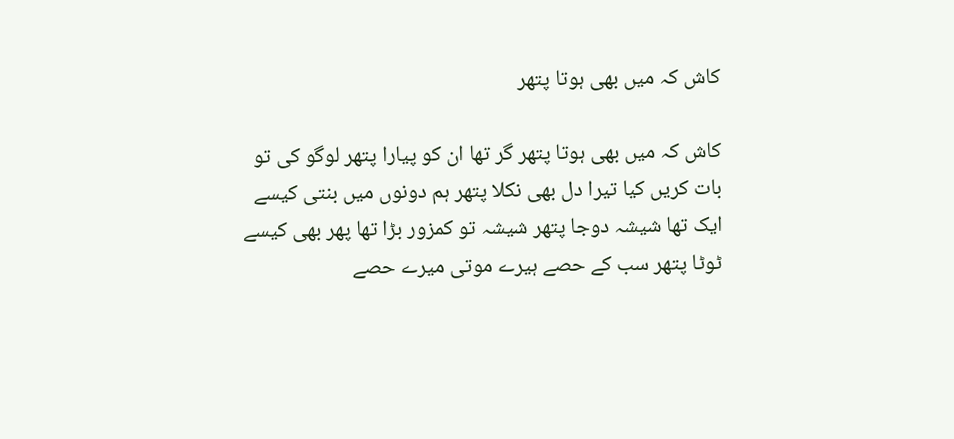کاش کہ میں بھی ہوتا پتھر

کاش کہ میں بھی ہوتا پتھر گر تھا ان کو پیارا پتھر لوگو کی تو بات کریں کیا تیرا دل بھی نکلا پتھر ہم دونوں میں بنتی کیسے ایک تھا شیشہ دوجا پتھر شیشہ تو کمزور بڑا تھا پھر بھی کیسے ٹوٹا پتھر سب کے حصے ہیرے موتی میرے حصے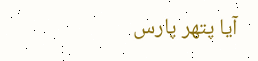آیا پتھر پارس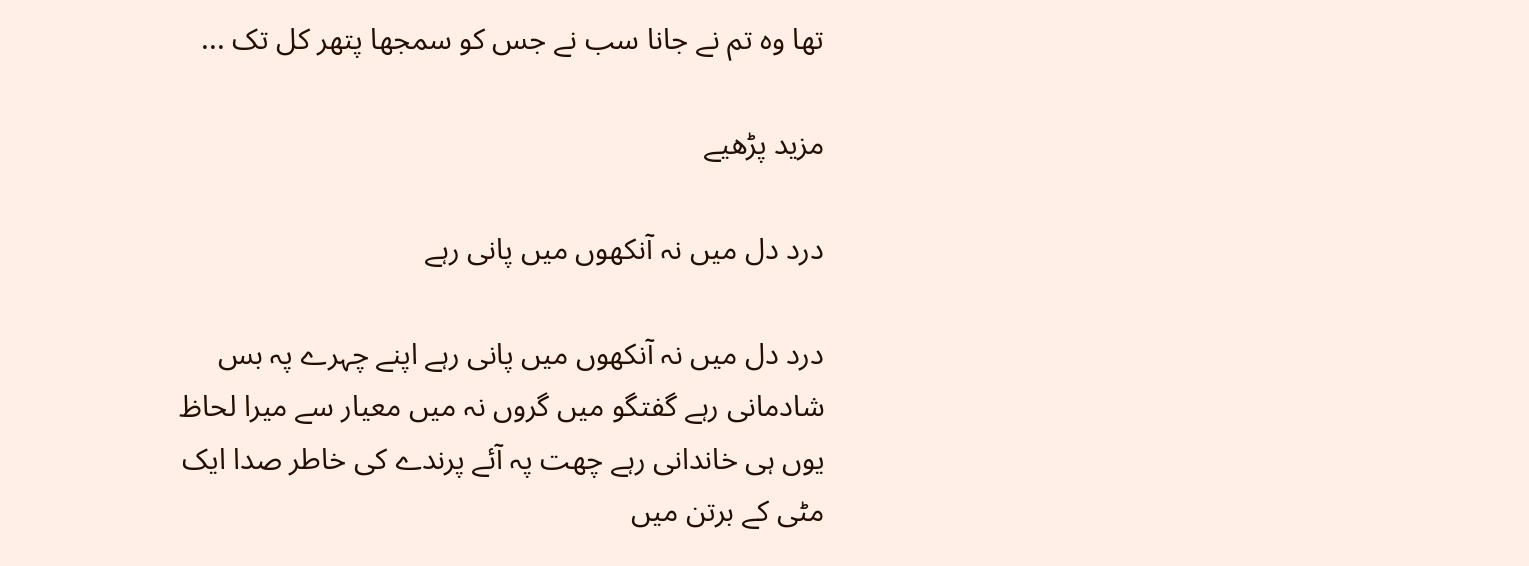تھا وہ تم نے جانا سب نے جس کو سمجھا پتھر کل تک ...

مزید پڑھیے

درد دل میں نہ آنکھوں میں پانی رہے

درد دل میں نہ آنکھوں میں پانی رہے اپنے چہرے پہ بس شادمانی رہے گفتگو میں گروں نہ میں معیار سے میرا لحاظ یوں ہی خاندانی رہے چھت پہ آئے پرندے کی خاطر صدا ایک مٹی کے برتن میں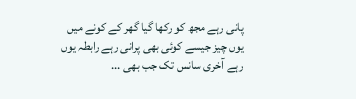پانی رہے مجھ کو رکھا گیا گھر کے کونے میں یوں چیز جیسے کوئی بھی پرانی رہے رابطہ یوں رہے آخری سانس تک جب بھی ...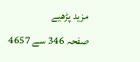مزید پڑھیے
صفحہ 346 سے 4657